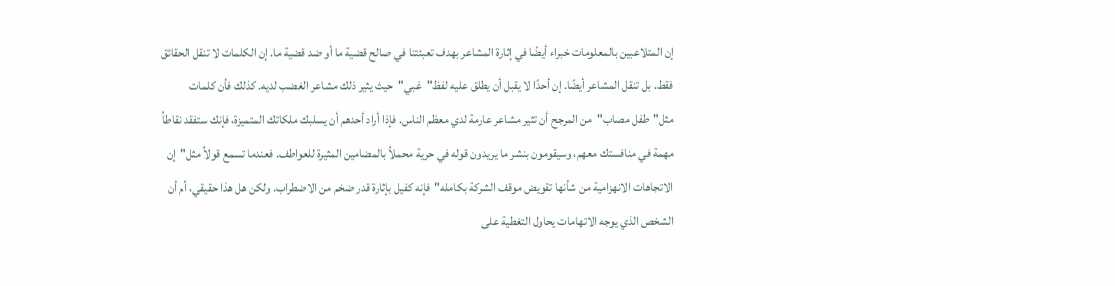إن المتلاعبين بالمعلومات خبراء أيضًا في إثارة المشاعر بهدف تعبئتنا في صالح قضية ما أو ضد قضية ما. إن الكلمات لا تنقل الحقائق فقط. بل تنقل المشاعر أيضًا. إن أحدًا لا يقبل أن يطلق عليه لفظ"غبي"حيث يثير ذلك مشاعر الغضب لديه. كذلك فأن كلمات مثل"طفل مصاب"من المرجح أن تثير مشاعر عارمة لدي معظم الناس. فإذا أراد أحدهم أن يسلبك ملكاتك المتميزة، فإنك ستفقد نقاطاُ مهمة في منافستك معهم، وسيقومون بنشر ما يريدون قوله في حرية محملاُ بالمضامين المثيرة للعواطف. فعندما تسمع قولاُ مثل"إن الاتجاهات الانهزامية من شأنها تقويض موقف الشركة بكامله"فإنه كفيل بإثارة قدر ضخم من الاضطراب. ولكن هل هذا حقيقي، أم أن الشخص الذي يوجه الاتهامات يحاول التغطية على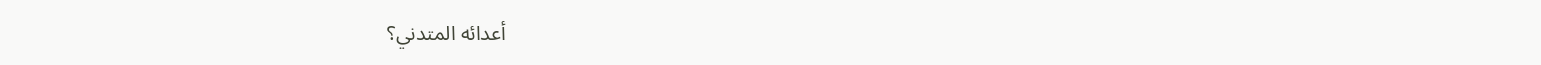أعدائه المتدني؟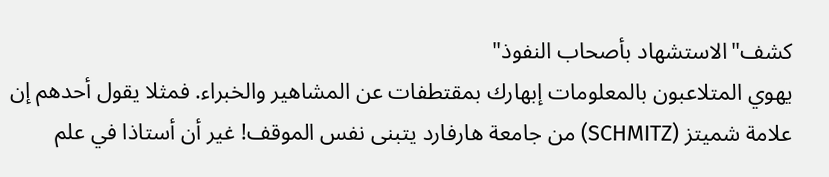كشف"الاستشهاد بأصحاب النفوذ"
يهوي المتلاعبون بالمعلومات إبهارك بمقتطفات عن المشاهير والخبراء. فمثلا يقول أحدهم إن علامة شميتز (SCHMITZ) من جامعة هارفارد يتبنى نفس الموقف! غير أن أستاذا في علم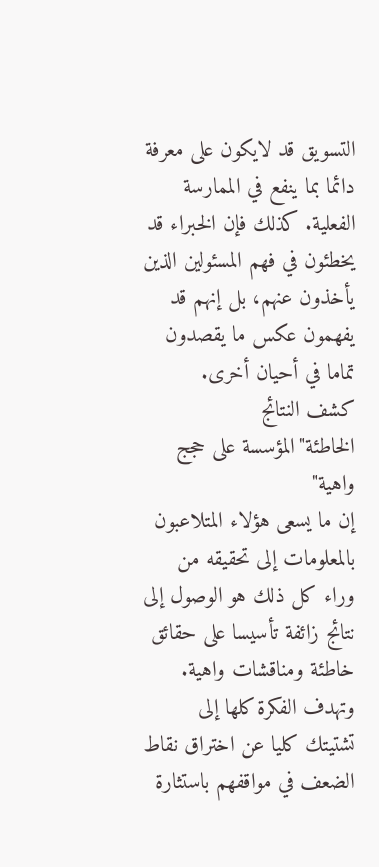التسويق قد لايكون على معرفة دائما بما ينفع في الممارسة الفعلية. كذلك فإن الخبراء قد يخطئون في فهم المسئولين الذين يأخذون عنهم، بل إنهم قد يفهمون عكس ما يقصدون تماما في أحيان أخرى.
كشف النتائج الخاطئة"المؤسسة على حجج واهية"
إن ما يسعى هؤلاء المتلاعبون بالمعلومات إلى تحقيقه من وراء كل ذلك هو الوصول إلى نتائج زائفة تأسيسا على حقائق خاطئة ومناقشات واهية. وتهدف الفكرة كلها إلى تشتيتك كليا عن اختراق نقاط الضعف في مواقفهم باستثارة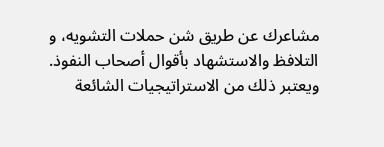مشاعرك عن طريق شن حملات التشويه، و التلافظ والاستشهاد بأقوال أصحاب النفوذ. ويعتبر ذلك من الاستراتيجيات الشائعة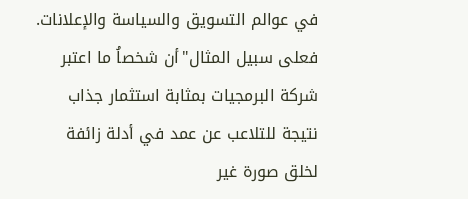في عوالم التسويق والسياسة والإعلانات. فعلى سبيل المثال"أن شخصاُ ما اعتبر شركة البرمجيات بمثابة استثمار جذاب نتيجة للتلاعب عن عمد في أدلة زائفة لخلق صورة غير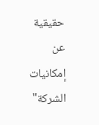حقيقية عن إمكانيات الشركة"